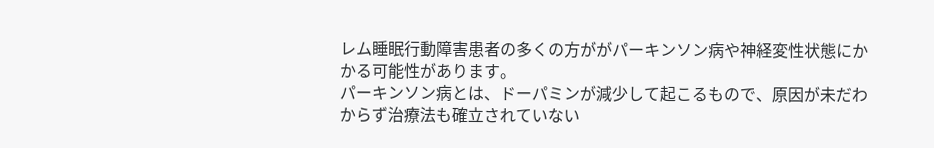レム睡眠行動障害患者の多くの方ががパーキンソン病や神経変性状態にかかる可能性があります。
パーキンソン病とは、ドーパミンが減少して起こるもので、原因が未だわからず治療法も確立されていない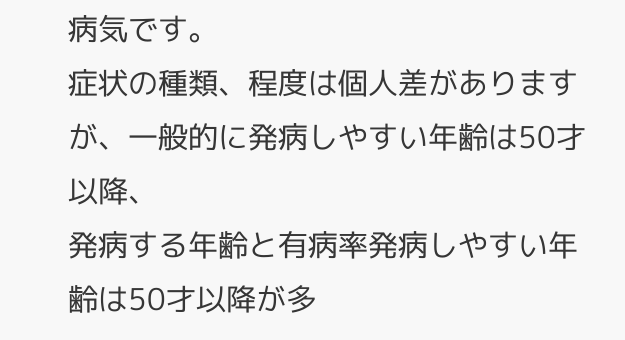病気です。
症状の種類、程度は個人差がありますが、一般的に発病しやすい年齢は50才以降、
発病する年齢と有病率発病しやすい年齢は50才以降が多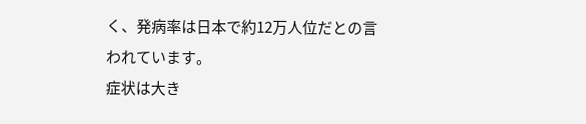く、発病率は日本で約12万人位だとの言われています。
症状は大き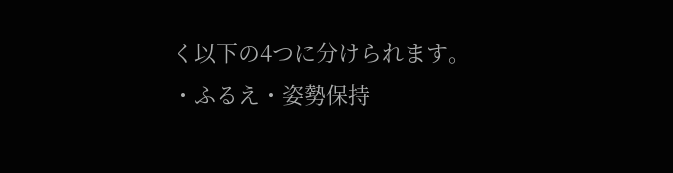く以下の4つに分けられます。
・ふるえ・姿勢保持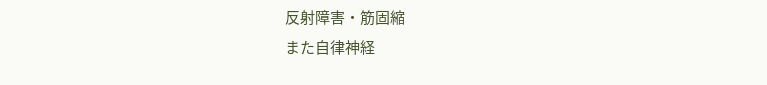反射障害・筋固縮
また自律神経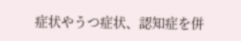症状やうつ症状、認知症を併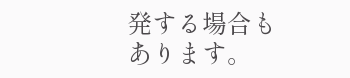発する場合もあります。